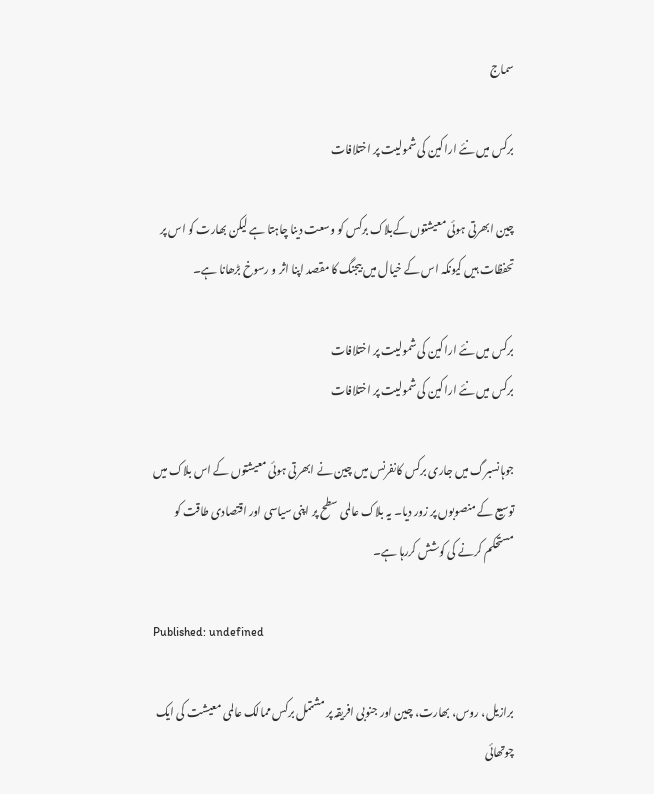سماج

برکس میں نئے اراکین کی شمولیت پر اختلافات

چین ابھرتی ہوئی معیشتوں کےبلاک برکس کو وسعت دینا چاہتا ہے لیکن بھارت کو اس پر تحفظات ہیں کیونکہ اس کے خیال میں بیجنگ کا مقصد اپنا اثر و رسوخ بڑھانا ہے۔

برکس میں نئے اراکین کی شمولیت پر اختلافات
برکس میں نئے اراکین کی شمولیت پر اختلافات

جوہانسبرگ میں جاری برکس کانفرنس میں چین نے ابھرتی ہوئی معیشتوں کے اس بلاک میں توسیع کے منصوبوں پر زور دیا۔ یہ بلاک عالمی سطح پر اپنی سیاسی اور اقتصادی طاقت کو مستحکم کرنے کی کوشش کررہا ہے۔

Published: undefined

برازیل، روس، بھارت، چین اور جنوبی افریقہ پر مشتمل برکس ممالک عالمی معیشت کی ایک چوتھائی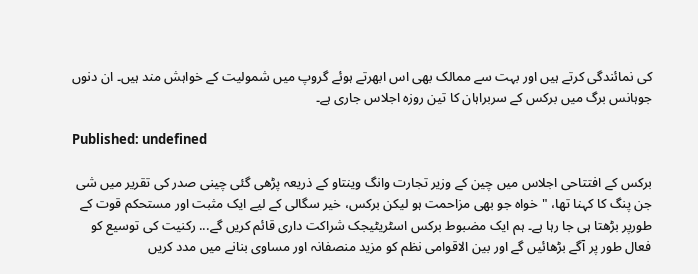کی نمائندگی کرتے ہیں اور بہت سے ممالک بھی اس ابھرتے ہوئے گروپ میں شمولیت کے خواہش مند ہیں۔ ان دنوں جوہانس برگ میں برکس کے سربراہان کا تین روزہ اجلاس جاری ہے۔

Published: undefined

برکس کے افتتاحی اجلاس میں چین کے وزیر تجارت وانگ وینتاو کے ذریعہ پڑھی گئی چینی صدر کی تقریر میں شی جن پنگ کا کہنا تھا، "خواہ جو بھی مزاحمت ہو لیکن برکس، خیر سگالی کے لیے ایک مثبت اور مستحکم قوت کے طورپر بڑھتا ہی جا رہا ہے۔ ہم ایک مضبوط برکس اسٹریٹیجک شراکت داری قائم کریں گے... رکنیت کی توسیع کو فعال طور پر آگے بڑھائیں گے اور بین الاقوامی نظم کو مزید منصفانہ اور مساوی بنانے میں مدد کریں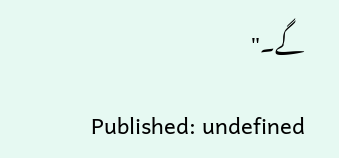گے۔"

Published: undefined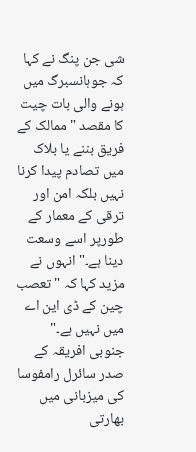شی جن پنگ نے کہا کہ جوہانسبرگ میں ہونے والی بات چیت کا مقصد "ممالک کے فریق بننے یا بلاک میں تصادم پیدا کرنا نہیں بلکہ امن اور ترقی کے معمار کے طورپر اسے وسعت دینا ہے۔" انہوں نے مزید کہا کہ "تعصب چین کے ڈی این اے میں نہیں ہے۔" جنوبی افریقہ کے صدر سائرل رامفوسا کی میزبانی میں بھارتی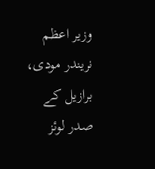وزیر اعظم نریندر مودی، برازیل کے صدر لوئز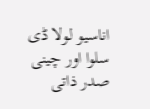اناسیو لولا ڈی سلوا اور چینی صدر ذاتی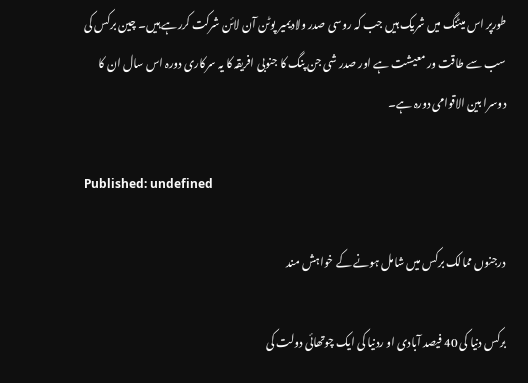طورپر اس میٹنگ میں شریک ہیں جب کہ روسی صدر ولادیمیر پوٹن آن لائن شرکت کررہے ہیں۔ چین برکس کی سب سے طاقت ور معیشت ہے اور صدر شی جن پنگ کا جنوبی افریقہ کا یہ سرکاری دورہ اس سال ان کا دوسرا بین الاقوامی دورہ ہے۔

Published: undefined

درجنوں ممالک برکس میں شامل ہونے کے خواہش مند

برکس دنیا کی 40 فیصد آبادی او ردنیا کی ایک چوتھائی دولت کی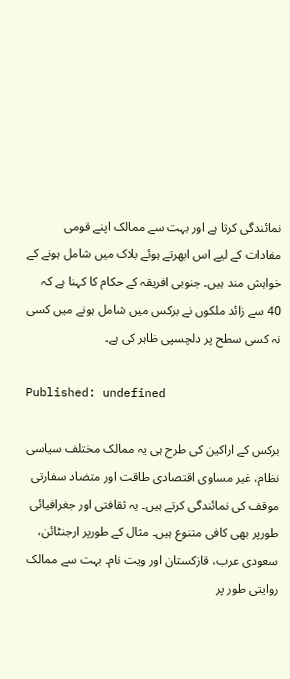نمائندگی کرتا ہے اور بہت سے ممالک اپنے قومی مفادات کے لیے اس ابھرتے ہوئے بلاک میں شامل ہونے کے خواہش مند ہیں۔ جنوبی افریقہ کے حکام کا کہنا ہے کہ 40 سے زائد ملکوں نے برکس میں شامل ہونے میں کسی نہ کسی سطح پر دلچسپی ظاہر کی ہے۔

Published: undefined

برکس کے اراکین کی طرح ہی یہ ممالک مختلف سیاسی نظام، غیر مساوی اقتصادی طاقت اور متضاد سفارتی موقف کی نمائندگی کرتے ہیں۔ یہ ثقافتی اور جغرافیائی طورپر بھی کافی متنوع ہیں۔ مثال کے طورپر ارجنٹائن، سعودی عرب، قازکستان اور ویت نام۔ بہت سے ممالک روایتی طور پر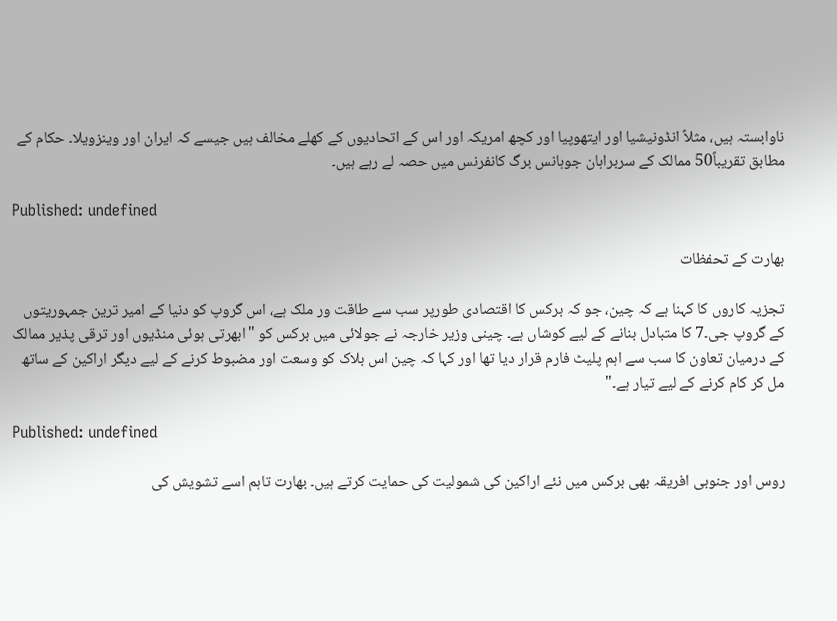ناوابستہ ہیں، مثلاً انڈونیشیا اور ایتھوپیا اور کچھ امریکہ اور اس کے اتحادیوں کے کھلے مخالف ہیں جیسے کہ ایران اور وینزویلا۔ حکام کے مطابق تقریباً50 ممالک کے سربراہان جوہانس برگ کانفرنس میں حصہ لے رہے ہیں۔

Published: undefined

بھارت کے تحفظات

تجزیہ کاروں کا کہنا ہے کہ چین، جو کہ برکس کا اقتصادی طورپر سب سے طاقت ور ملک ہے، اس گروپ کو دنیا کے امیر ترین جمہوریتوں کے گروپ جی۔7 کا متبادل بنانے کے لیے کوشاں ہے۔ چینی وزیر خارجہ نے جولائی میں برکس کو "ابھرتی ہوئی منڈیوں اور ترقی پذیر ممالک کے درمیان تعاون کا سب سے اہم پلیٹ فارم قرار دیا تھا اور کہا کہ چین اس بلاک کو وسعت اور مضبوط کرنے کے لیے دیگر اراکین کے ساتھ مل کر کام کرنے کے لیے تیار ہے۔"

Published: undefined

روس اور جنوبی افریقہ بھی برکس میں نئے اراکین کی شمولیت کی حمایت کرتے ہیں۔ بھارت تاہم اسے تشویش کی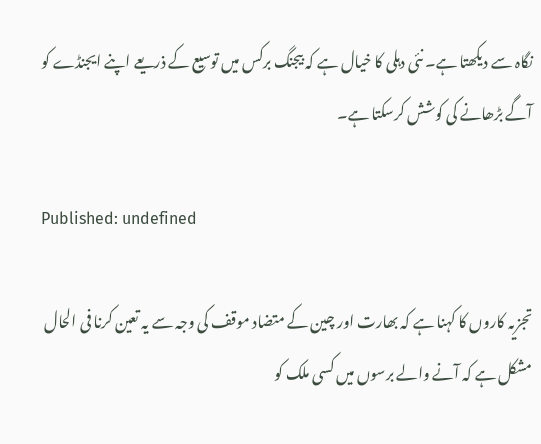نگاہ سے دیکھتا ہے۔ نئی دہلی کا خیال ہے کہ بیجنگ برکس میں توسیع کے ذریعے اپنے ایجنڈے کو آگے بڑھانے کی کوشش کرسکتا ہے۔

Published: undefined

تجزیہ کاروں کا کہنا ہے کہ بھارت اور چین کے متضاد موقف کی وجہ سے یہ تعین کرنا فی الحال مشکل ہے کہ آنے والے برسوں میں کسی ملک کو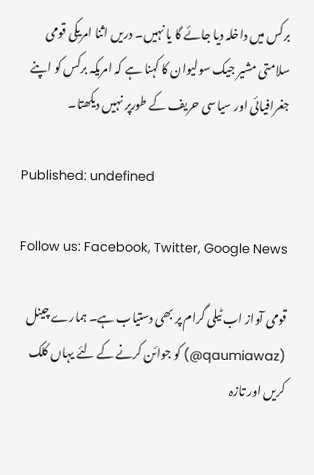برکس میں داخلہ دیا جائے گا یا نہیں۔ دریں اثنا امریکی قومی سلامتی مشیر جیک سولیوان کا کہنا ہے کہ امریکہ برکس کو اپنے جغرافیائی اور سیاسی حریف کے طورپر نہیں دیکھتا۔

Published: undefined

Follow us: Facebook, Twitter, Google News

قومی آواز اب ٹیلی گرام پر بھی دستیاب ہے۔ ہمارے چینل (qaumiawaz@) کو جوائن کرنے کے لئے یہاں کلک کریں اور تازہ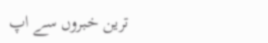ترین خبروں سے اپ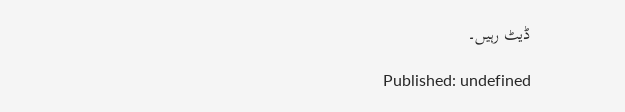ڈیٹ رہیں۔

Published: undefined